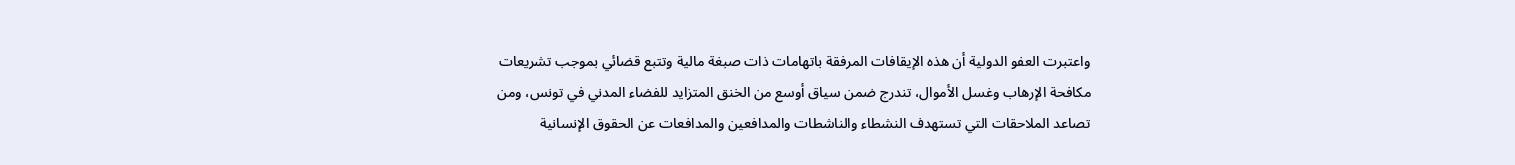واعتبرت العفو الدولية أن هذه الإيقافات المرفقة باتهامات ذات صبغة مالية وتتبع قضائي بموجب تشريعات مكافحة الإرهاب وغسل الأموال، تندرج ضمن سياق أوسع من الخنق المتزايد للفضاء المدني في تونس، ومن تصاعد الملاحقات التي تستهدف النشطاء والناشطات والمدافعين والمدافعات عن الحقوق الإنسانية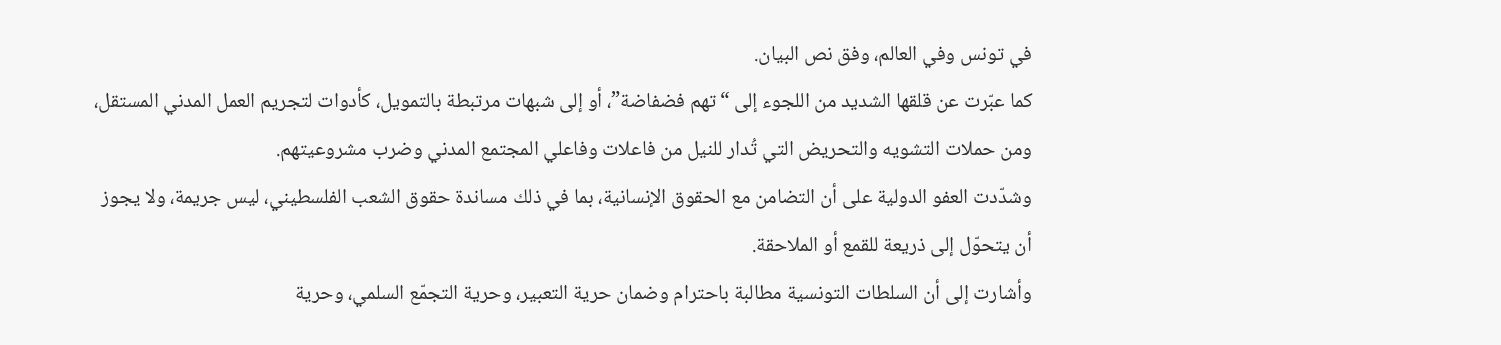في تونس وفي العالم، وفق نص البيان.
كما عبّرت عن قلقها الشديد من اللجوء إلى “تهم فضفاضة”، أو إلى شبهات مرتبطة بالتمويل، كأدوات لتجريم العمل المدني المستقل، ومن حملات التشويه والتحريض التي تُدار للنيل من فاعلات وفاعلي المجتمع المدني وضرب مشروعيتهم.
وشدّدت العفو الدولية على أن التضامن مع الحقوق الإنسانية، بما في ذلك مساندة حقوق الشعب الفلسطيني، ليس جريمة، ولا يجوز أن يتحوّل إلى ذريعة للقمع أو الملاحقة.
وأشارت إلى أن السلطات التونسية مطالبة باحترام وضمان حرية التعبير، وحرية التجمّع السلمي، وحرية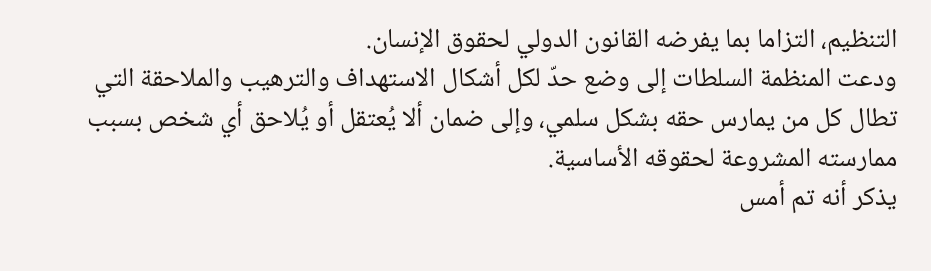التنظيم، التزاما بما يفرضه القانون الدولي لحقوق الإنسان.
ودعت المنظمة السلطات إلى وضع حدّ لكل أشكال الاستهداف والترهيب والملاحقة التي تطال كل من يمارس حقه بشكل سلمي، وإلى ضمان ألا يُعتقل أو يُلاحق أي شخص بسبب ممارسته المشروعة لحقوقه الأساسية.
يذكر أنه تم أمس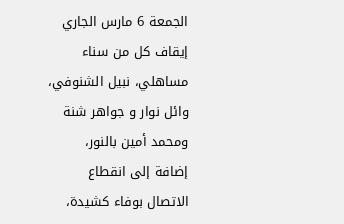الجمعة 6 مارس الجاري إيقاف كل من سناء مساهلي، نبيل الشنوفي، وائل نوار و جواهر شنة ومحمد أمين بالنور، إضافة إلى انقطاع الاتصال بوفاء كشيدة،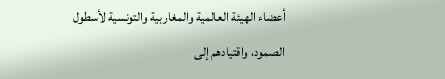أعضاء الهيئة العالمية والمغاربية والتونسية لأسطول الصمود، واقتيادهم إلى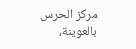مركز الحرس بالعوينة،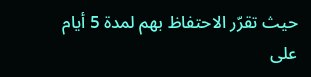حيث تقرّر الاحتفاظ بهم لمدة 5 أيام على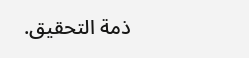ذمة التحقيق.